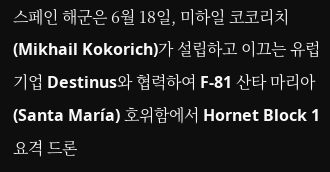스페인 해군은 6월 18일, 미하일 코코리치(Mikhail Kokorich)가 설립하고 이끄는 유럽 기업 Destinus와 협력하여 F-81 산타 마리아(Santa María) 호위함에서 Hornet Block 1 요격 드론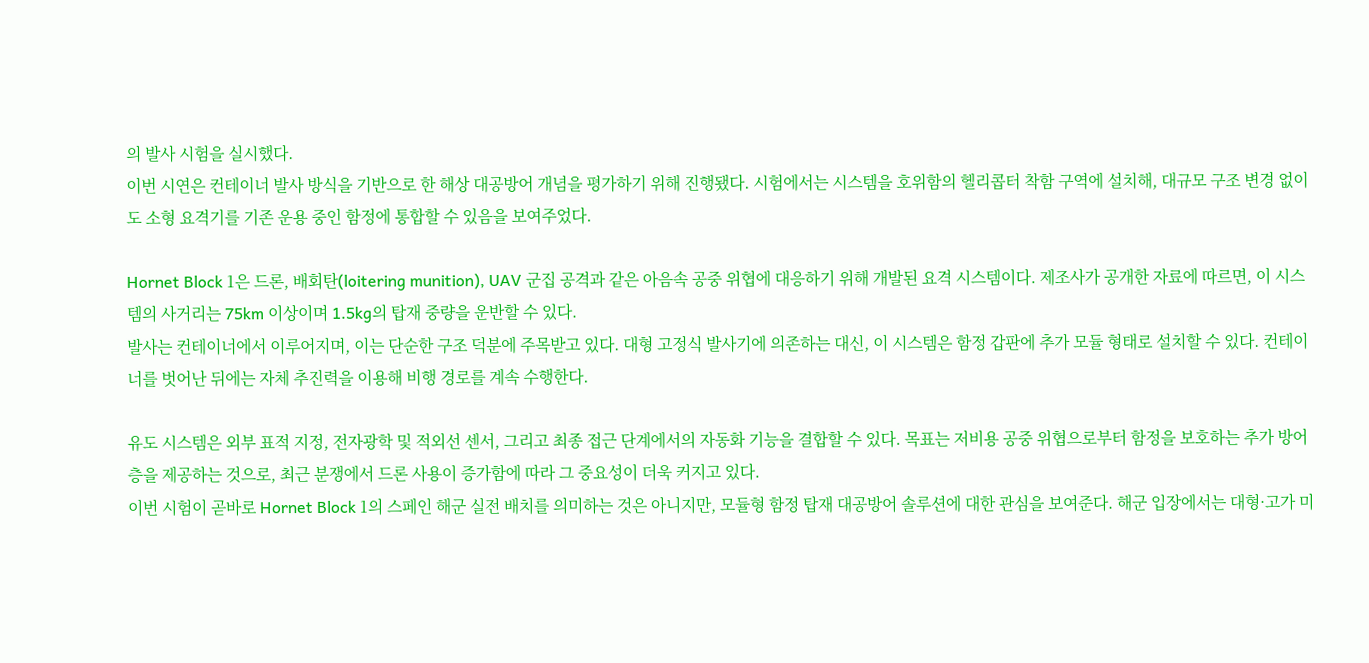의 발사 시험을 실시했다.
이번 시연은 컨테이너 발사 방식을 기반으로 한 해상 대공방어 개념을 평가하기 위해 진행됐다. 시험에서는 시스템을 호위함의 헬리콥터 착함 구역에 설치해, 대규모 구조 변경 없이도 소형 요격기를 기존 운용 중인 함정에 통합할 수 있음을 보여주었다.

Hornet Block 1은 드론, 배회탄(loitering munition), UAV 군집 공격과 같은 아음속 공중 위협에 대응하기 위해 개발된 요격 시스템이다. 제조사가 공개한 자료에 따르면, 이 시스템의 사거리는 75km 이상이며 1.5kg의 탑재 중량을 운반할 수 있다.
발사는 컨테이너에서 이루어지며, 이는 단순한 구조 덕분에 주목받고 있다. 대형 고정식 발사기에 의존하는 대신, 이 시스템은 함정 갑판에 추가 모듈 형태로 설치할 수 있다. 컨테이너를 벗어난 뒤에는 자체 추진력을 이용해 비행 경로를 계속 수행한다.

유도 시스템은 외부 표적 지정, 전자광학 및 적외선 센서, 그리고 최종 접근 단계에서의 자동화 기능을 결합할 수 있다. 목표는 저비용 공중 위협으로부터 함정을 보호하는 추가 방어층을 제공하는 것으로, 최근 분쟁에서 드론 사용이 증가함에 따라 그 중요성이 더욱 커지고 있다.
이번 시험이 곧바로 Hornet Block 1의 스페인 해군 실전 배치를 의미하는 것은 아니지만, 모듈형 함정 탑재 대공방어 솔루션에 대한 관심을 보여준다. 해군 입장에서는 대형·고가 미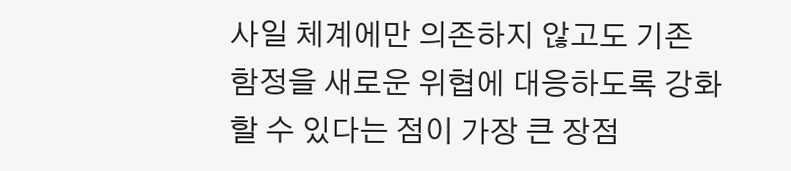사일 체계에만 의존하지 않고도 기존 함정을 새로운 위협에 대응하도록 강화할 수 있다는 점이 가장 큰 장점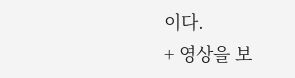이다.
+ 영상을 보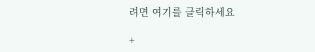려면 여기를 클릭하세요

+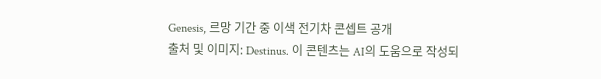Genesis, 르망 기간 중 이색 전기차 콘셉트 공개
출처 및 이미지: Destinus. 이 콘텐츠는 AI의 도움으로 작성되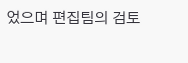었으며 편집팀의 검토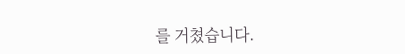를 거쳤습니다.